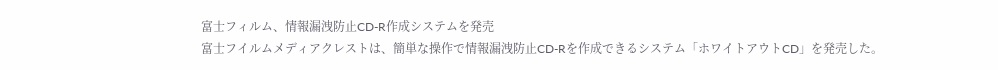富士フィルム、情報漏洩防止CD-R作成システムを発売
富士フイルムメディアクレストは、簡単な操作で情報漏洩防止CD-Rを作成できるシステム「ホワイトアウトCD」を発売した。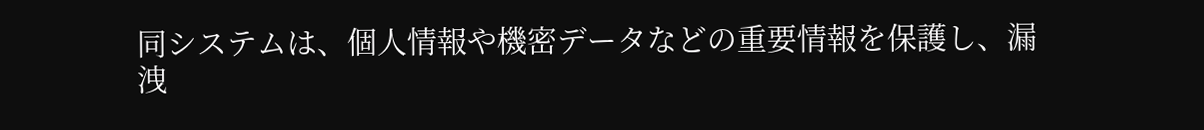同システムは、個人情報や機密データなどの重要情報を保護し、漏洩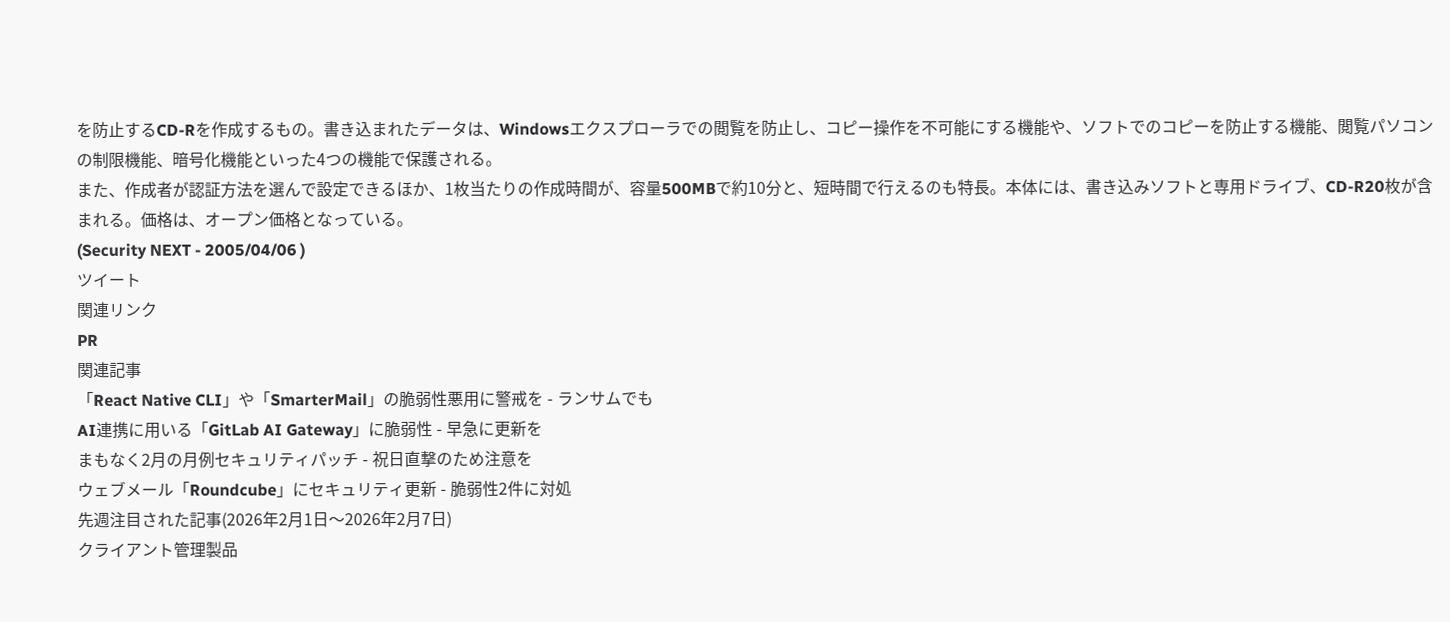を防止するCD-Rを作成するもの。書き込まれたデータは、Windowsエクスプローラでの閲覧を防止し、コピー操作を不可能にする機能や、ソフトでのコピーを防止する機能、閲覧パソコンの制限機能、暗号化機能といった4つの機能で保護される。
また、作成者が認証方法を選んで設定できるほか、1枚当たりの作成時間が、容量500MBで約10分と、短時間で行えるのも特長。本体には、書き込みソフトと専用ドライブ、CD-R20枚が含まれる。価格は、オープン価格となっている。
(Security NEXT - 2005/04/06 )
ツイート
関連リンク
PR
関連記事
「React Native CLI」や「SmarterMail」の脆弱性悪用に警戒を - ランサムでも
AI連携に用いる「GitLab AI Gateway」に脆弱性 - 早急に更新を
まもなく2月の月例セキュリティパッチ - 祝日直撃のため注意を
ウェブメール「Roundcube」にセキュリティ更新 - 脆弱性2件に対処
先週注目された記事(2026年2月1日〜2026年2月7日)
クライアント管理製品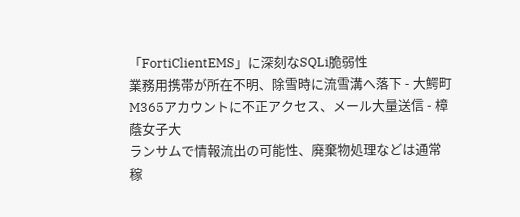「FortiClientEMS」に深刻なSQLi脆弱性
業務用携帯が所在不明、除雪時に流雪溝へ落下 - 大鰐町
M365アカウントに不正アクセス、メール大量送信 - 樟蔭女子大
ランサムで情報流出の可能性、廃棄物処理などは通常稼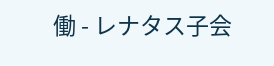働 - レナタス子会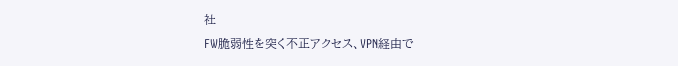社
FW脆弱性を突く不正アクセス、VPN経由で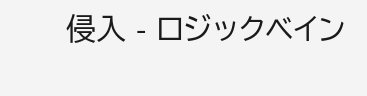侵入 - ロジックベイン